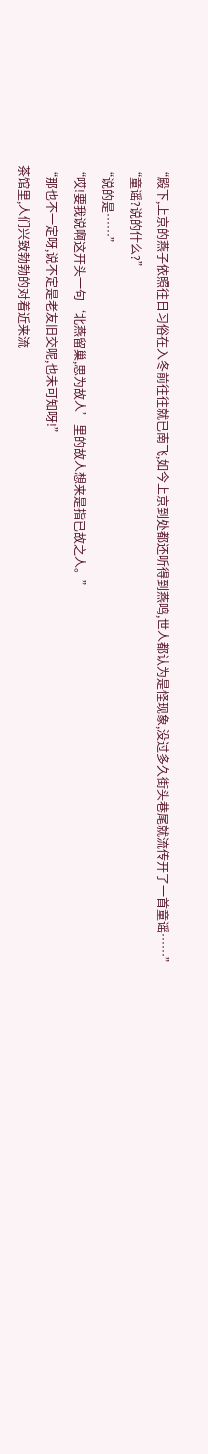“殿下,上京的燕子依照往日习俗在入冬前往往就已南飞,如今上京到处都还听得到燕鸣,世人都认为是怪现象,没过多久街头巷尾就流传开了一首童谣……”
“童谣?说的什么?”
“说的是……”
“哎!要我说啊这开头一句‘北燕留巢,思为故人’里的故人想来是指已故之人。”
“那也不一定呀,说不定是老友旧交呢,也未可知呀!”
茶馆里,人们兴致勃勃的对着近来流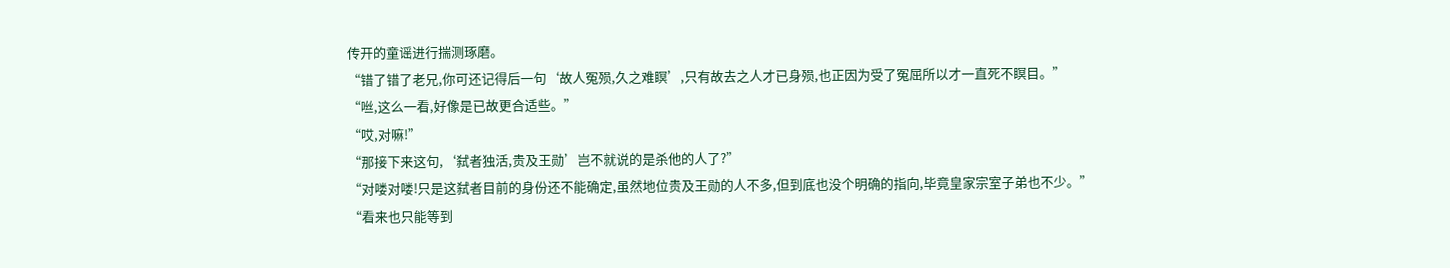传开的童谣进行揣测琢磨。
“错了错了老兄,你可还记得后一句‘故人冤殒,久之难瞑’,只有故去之人才已身殒,也正因为受了冤屈所以才一直死不瞑目。”
“咝,这么一看,好像是已故更合适些。”
“哎,对嘛!”
“那接下来这句,‘弑者独活,贵及王勋’岂不就说的是杀他的人了?”
“对喽对喽!只是这弑者目前的身份还不能确定,虽然地位贵及王勋的人不多,但到底也没个明确的指向,毕竟皇家宗室子弟也不少。”
“看来也只能等到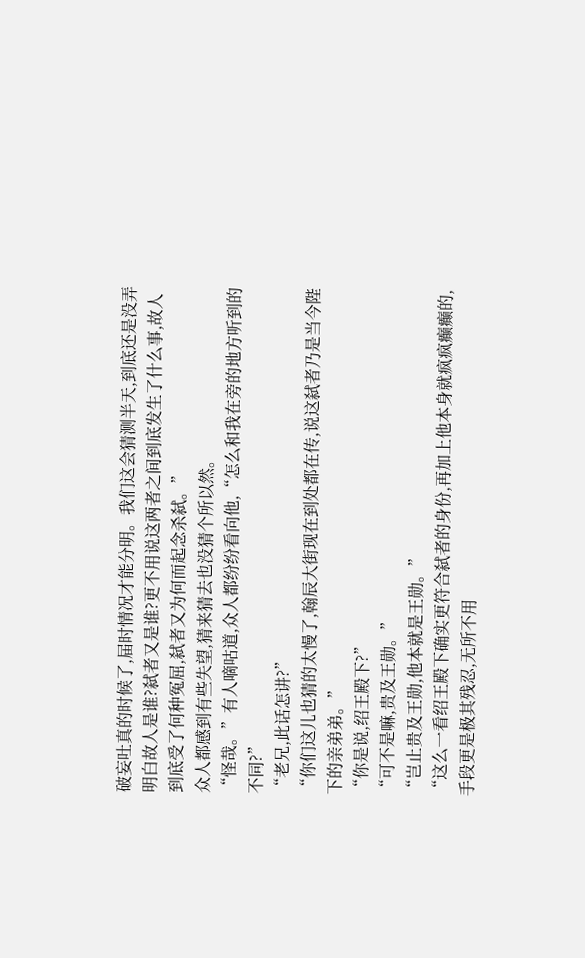破妄吐真的时候了,届时情况才能分明。我们这会猜测半天,到底还是没弄明白故人是谁?弑者又是谁?更不用说这两者之间到底发生了什么事,故人到底受了何种冤屈,弑者又为何而起念杀弑。”
众人都感到有些失望,猜来猜去也没猜个所以然。
“怪哉。”有人嘀咕道,众人都纷纷看向他,“怎么和我在旁的地方听到的不同?”
“老兄,此话怎讲?”
“你们这儿也猜的太慢了,翰辰大街现在到处都在传,说这弑者乃是当今陛下的亲弟弟。”
“你是说,绍王殿下?”
“可不是嘛,贵及王勋。”
“岂止贵及王勋,他本就是王勋。”
“这么一看绍王殿下确实更符合弑者的身份,再加上他本身就疯疯癫癫的,手段更是极其残忍,无所不用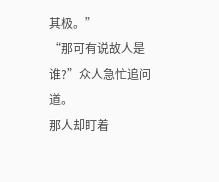其极。”
“那可有说故人是谁?”众人急忙追问道。
那人却盯着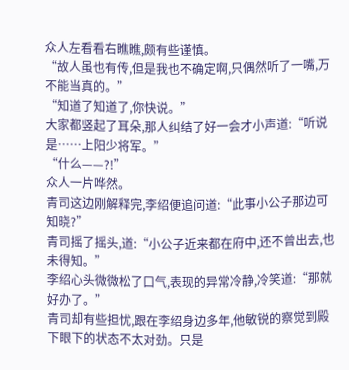众人左看看右瞧瞧,颇有些谨慎。
“故人虽也有传,但是我也不确定啊,只偶然听了一嘴,万不能当真的。”
“知道了知道了,你快说。”
大家都竖起了耳朵,那人纠结了好一会才小声道:“听说是……上阳少将军。”
“什么——?!”
众人一片哗然。
青司这边刚解释完,李绍便追问道:“此事小公子那边可知晓?”
青司摇了摇头,道:“小公子近来都在府中,还不曾出去,也未得知。”
李绍心头微微松了口气,表现的异常冷静,冷笑道:“那就好办了。”
青司却有些担忧,跟在李绍身边多年,他敏锐的察觉到殿下眼下的状态不太对劲。只是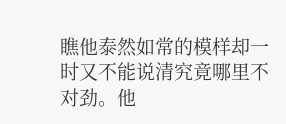瞧他泰然如常的模样却一时又不能说清究竟哪里不对劲。他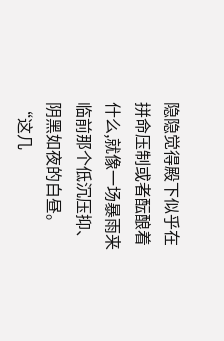隐隐觉得殿下似乎在拼命压制或者酝酿着什么,就像一场暴雨来临前那个低沉压抑、阴黑如夜的白昼。
“这几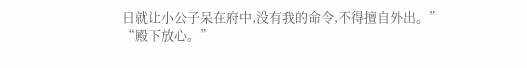日就让小公子呆在府中,没有我的命令,不得擅自外出。”
“殿下放心。”